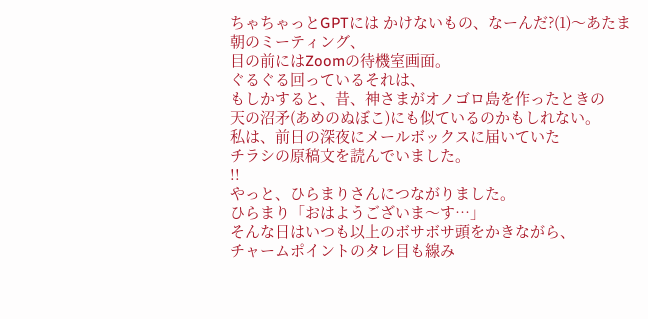ちゃちゃっとGPTには かけないもの、なーんだ?(1)〜あたま
朝のミーティング、
目の前にはZoomの待機室画面。
ぐるぐる回っているそれは、
もしかすると、昔、神さまがオノゴロ島を作ったときの
天の沼矛(あめのぬぼこ)にも似ているのかもしれない。
私は、前日の深夜にメールボックスに届いていた
チラシの原稿文を読んでいました。
!!
やっと、ひらまりさんにつながりました。
ひらまり「おはようございま〜す…」
そんな日はいつも以上のボサボサ頭をかきながら、
チャームポイントのタレ目も線み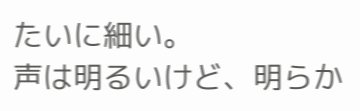たいに細い。
声は明るいけど、明らか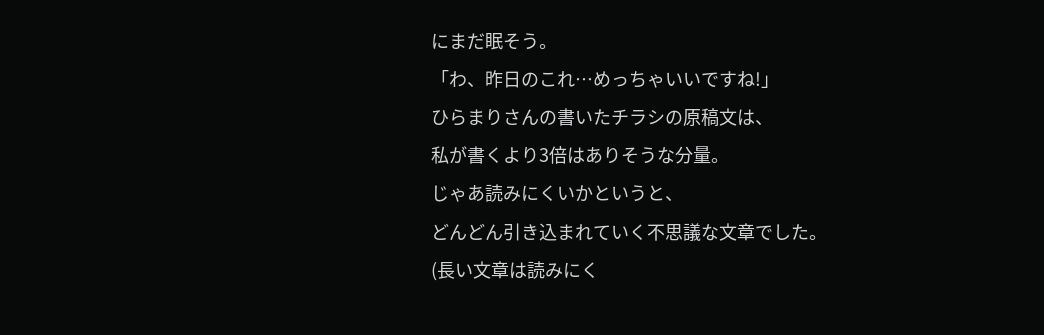にまだ眠そう。
「わ、昨日のこれ…めっちゃいいですね!」
ひらまりさんの書いたチラシの原稿文は、
私が書くより3倍はありそうな分量。
じゃあ読みにくいかというと、
どんどん引き込まれていく不思議な文章でした。
(長い文章は読みにく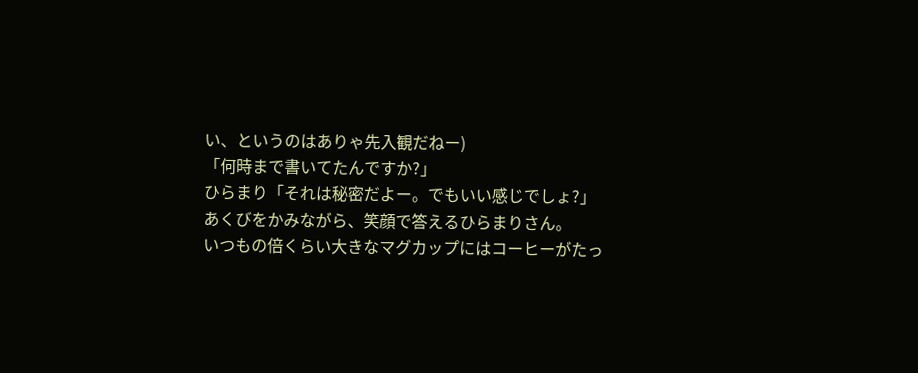い、というのはありゃ先入観だねー)
「何時まで書いてたんですか?」
ひらまり「それは秘密だよー。でもいい感じでしょ?」
あくびをかみながら、笑顔で答えるひらまりさん。
いつもの倍くらい大きなマグカップにはコーヒーがたっ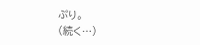ぷり。
(続く…)